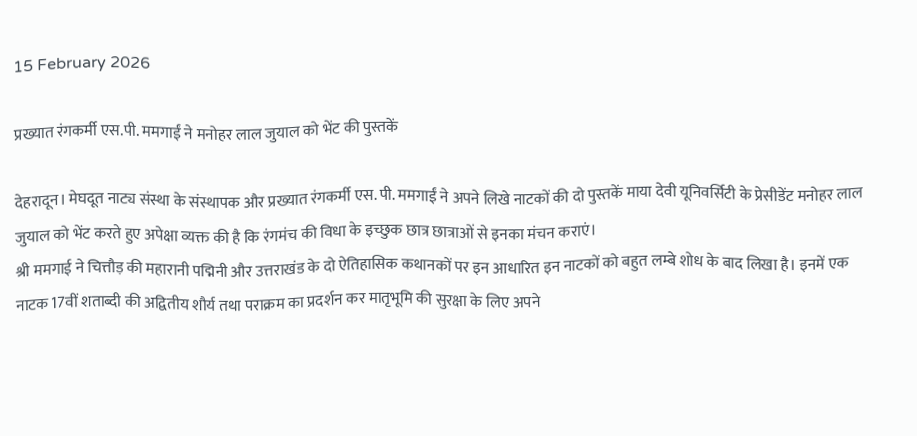15 February 2026

प्रख्यात रंगकर्मी एस.पी. ममगाईं ने मनोहर लाल जुयाल को भेंट की पुस्तकें

देहरादून। मेघदूत नाट्य संस्था के संस्थापक और प्रख्यात रंगकर्मी एस. पी. ममगाईं ने अपने लिखे नाटकों की दो पुस्तकें माया देवी यूनिवर्सिटी के प्रेसीडेंट मनोहर लाल जुयाल को भेंट करते हुए अपेक्षा व्यक्त की है कि रंगमंच की विधा के इच्छुक छात्र छात्राओं से इनका मंचन कराएं।
श्री ममगाई ने चित्तौड़ की महारानी पद्मिनी और उत्तराखंड के दो ऐतिहासिक कथानकों पर इन आधारित इन नाटकों को बहुत लम्बे शोध के बाद लिखा है। इनमें एक नाटक 17वीं शताब्दी की अद्वितीय शौर्य तथा पराक्रम का प्रदर्शन कर मातृभूमि की सुरक्षा के लिए अपने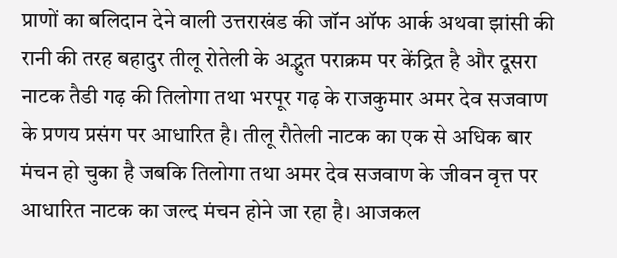प्राणों का बलिदान देने वाली उत्तराखंड की जॉन ऑफ आर्क अथवा झांसी की रानी की तरह बहादुर तीलू रोतेली के अद्भुत पराक्रम पर केंद्रित है और दूसरा नाटक तैडी गढ़ की तिलोगा तथा भरपूर गढ़ के राजकुमार अमर देव सजवाण के प्रणय प्रसंग पर आधारित है। तीलू रौतेली नाटक का एक से अधिक बार मंचन हो चुका है जबकि तिलोगा तथा अमर देव सजवाण के जीवन वृत्त पर आधारित नाटक का जल्द मंचन होने जा रहा है। आजकल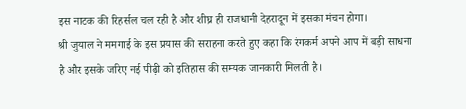इस नाटक की रिहर्सल चल रही है और शीघ्र ही राजधानी देहरादून में इसका मंचन होगा।
श्री जुयाल ने ममगाई के इस प्रयास की सराहना करते हुए कहा कि रंगकर्म अपने आप में बड़ी साधना है और इसके जरिए नई पीढ़ी को इतिहास की सम्यक जानकारी मिलती है।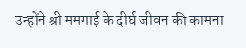उन्होंने श्री ममगाई के दीर्घ जीवन की कामना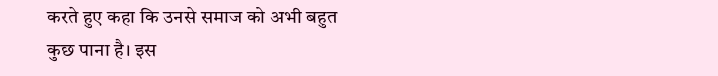करते हुए कहा कि उनसे समाज को अभी बहुत कुछ पाना है। इस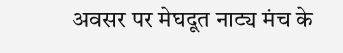अवसर पर मेघदूत नाट्य मंच के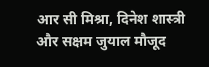आर सी मिश्रा, दिनेश शास्त्री और सक्षम जुयाल मौजूद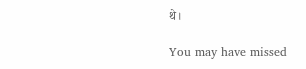थे।

You may have missed